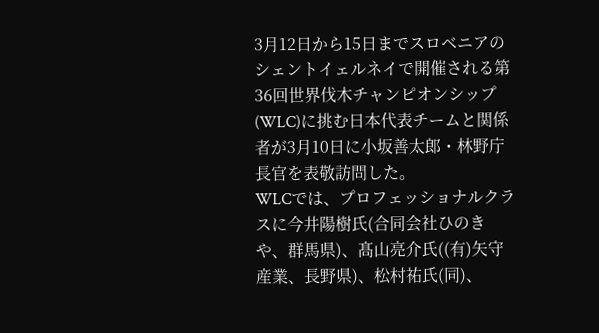3月12日から15日までスロベニアのシェントイェルネイで開催される第36回世界伐木チャンピオンシップ(WLC)に挑む日本代表チームと関係者が3月10日に小坂善太郎・林野庁長官を表敬訪問した。
WLCでは、プロフェッショナルクラスに今井陽樹氏(合同会社ひのきや、群馬県)、髙山亮介氏((有)矢守産業、長野県)、松村祐氏(同)、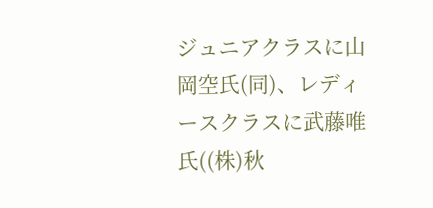ジュニアクラスに山岡空氏(同)、レディースクラスに武藤唯氏((株)秋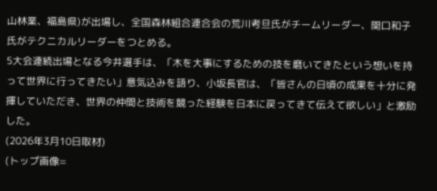山林業、福島県)が出場し、全国森林組合連合会の荒川考旦氏がチームリーダー、関口和子氏がテクニカルリーダーをつとめる。
5大会連続出場となる今井選手は、「木を大事にするための技を磨いてきたという想いを持って世界に行ってきたい」意気込みを語り、小坂長官は、「皆さんの日頃の成果を十分に発揮していただき、世界の仲間と技術を競った経験を日本に戻ってきて伝えて欲しい」と激励した。
(2026年3月10日取材)
(トップ画像=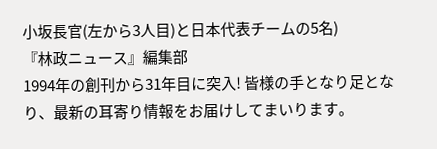小坂長官(左から3人目)と日本代表チームの5名)
『林政ニュース』編集部
1994年の創刊から31年目に突入! 皆様の手となり足となり、最新の耳寄り情報をお届けしてまいります。